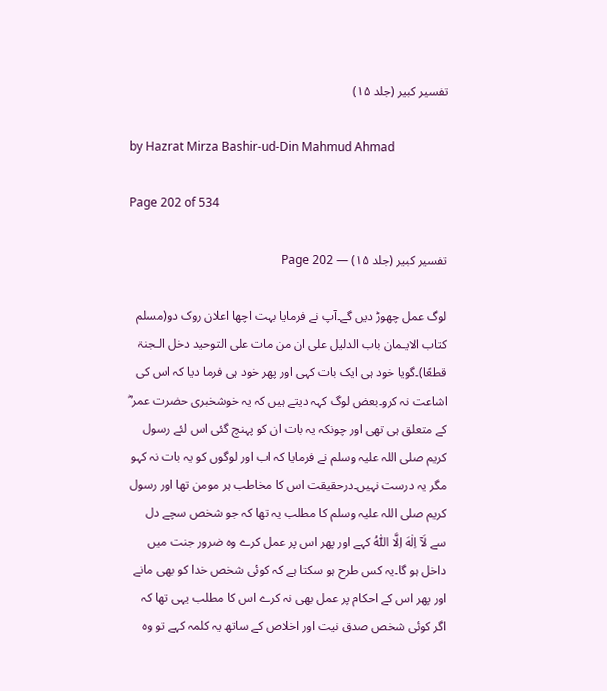تفسیر کبیر (جلد ۱۵)

by Hazrat Mirza Bashir-ud-Din Mahmud Ahmad

Page 202 of 534

تفسیر کبیر (جلد ۱۵) — Page 202

لوگ عمل چھوڑ دیں گے۔آپ نے فرمایا بہت اچھا اعلان روک دو(مسلم کتاب الایـمان باب الدلیل علی ان من مات علی التوحید دخل الـجنۃ قطعًا)۔گویا خود ہی ایک بات کہی اور پھر خود ہی فرما دیا کہ اس کی اشاعت نہ کرو۔بعض لوگ کہہ دیتے ہیں کہ یہ خوشخبری حضرت عمر ؓ کے متعلق ہی تھی اور چونکہ یہ بات ان کو پہنچ گئی اس لئے رسول کریم صلی اللہ علیہ وسلم نے فرمایا کہ اب اور لوگوں کو یہ بات نہ کہو مگر یہ درست نہیں۔درحقیقت اس کا مخاطب ہر مومن تھا اور رسول کریم صلی اللہ علیہ وسلم کا مطلب یہ تھا کہ جو شخص سچے دل سے لَاۤ اِلٰهَ اِلَّا اللّٰهُ کہے اور پھر اس پر عمل کرے وہ ضرور جنت میں داخل ہو گا۔یہ کس طرح ہو سکتا ہے کہ کوئی شخص خدا کو بھی مانے اور پھر اس کے احکام پر عمل بھی نہ کرے اس کا مطلب یہی تھا کہ اگر کوئی شخص صدق نیت اور اخلاص کے ساتھ یہ کلمہ کہے تو وہ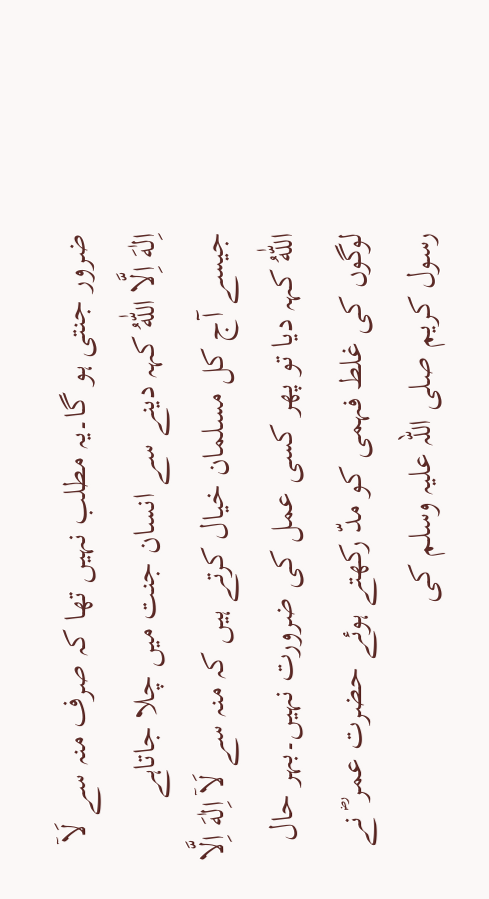ضرور جنتی ہو گا۔یہ مطلب نہیں تھا کہ صرف منہ سے لَاۤ اِلٰهَ اِلَّا اللّٰهُ کہہ دینے سے انسان جنت میں چلا جاتاہے جیسے آج کل مسلمان خیال کرتے ہیں کہ منہ سے لَاۤ اِلٰهَ اِلَّا اللّٰهُ کہہ دیا تو پھر کسی عمل کی ضرورت نہیں۔بہر حال لوگوں کی غلط فہمی کو مدّ رکھتے ہوئے حضرت عمر ؓ نے رسول کریم صلی اللہ علیہ وسلم کی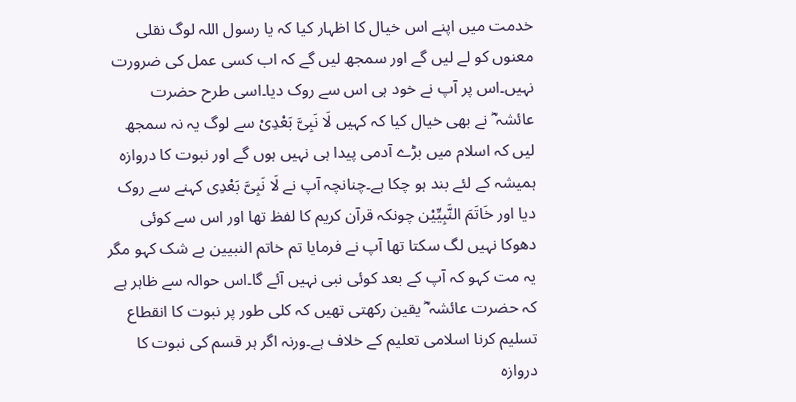خدمت میں اپنے اس خیال کا اظہار کیا کہ یا رسول اللہ لوگ نقلی معنوں کو لے لیں گے اور سمجھ لیں گے کہ اب کسی عمل کی ضرورت نہیں۔اس پر آپ نے خود ہی اس سے روک دیا۔اسی طرح حضرت عائشہ ؓ نے بھی خیال کیا کہ کہیں لَا نَبِیَّ بَعْدِیْ سے لوگ یہ نہ سمجھ لیں کہ اسلام میں بڑے آدمی پیدا ہی نہیں ہوں گے اور نبوت کا دروازہ ہمیشہ کے لئے بند ہو چکا ہے۔چنانچہ آپ نے لَا نَبِیَّ بَعْدِی کہنے سے روک دیا اور خَاتَمَ النَّبِیِّیْن چونکہ قرآن کریم کا لفظ تھا اور اس سے کوئی دھوکا نہیں لگ سکتا تھا آپ نے فرمایا تم خاتم النبیین بے شک کہو مگر یہ مت کہو کہ آپ کے بعد کوئی نبی نہیں آئے گا۔اس حوالہ سے ظاہر ہے کہ حضرت عائشہ ؓ یقین رکھتی تھیں کہ کلی طور پر نبوت کا انقطاع تسلیم کرنا اسلامی تعلیم کے خلاف ہے۔ورنہ اگر ہر قسم کی نبوت کا دروازہ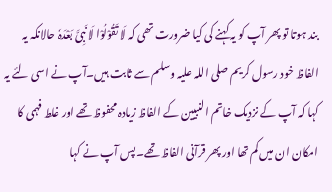بند ہوتا تو پھر آپ کو یہ کہنے کی کیا ضرورت تھی کہ لَا تَقُوْلُوْا لَا نَبِیَّ بَعْدَہٗ حالانکہ یہ الفاظ خود رسول کریم صلی اللہ علیہ وسلم سے ثابت ہیں۔آپ نے اسی لئے یہ کہا کہ آپ کے نزدیک خاتم النبیین کے الفاظ زیادہ محفوظ تھے اور غلط فہمی کا امکان ان میں کم تھا اور پھر قرآنی الفاظ تھے۔پس آپ نے کہا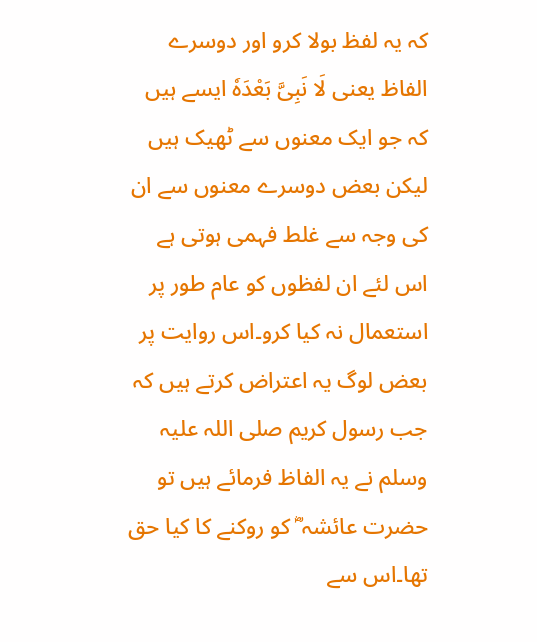کہ یہ لفظ بولا کرو اور دوسرے الفاظ یعنی لَا نَبِیَّ بَعْدَہٗ ایسے ہیں کہ جو ایک معنوں سے ٹھیک ہیں لیکن بعض دوسرے معنوں سے ان کی وجہ سے غلط فہمی ہوتی ہے اس لئے ان لفظوں کو عام طور پر استعمال نہ کیا کرو۔اس روایت پر بعض لوگ یہ اعتراض کرتے ہیں کہ جب رسول کریم صلی اللہ علیہ وسلم نے یہ الفاظ فرمائے ہیں تو حضرت عائشہ ؓ کو روکنے کا کیا حق تھا۔اس سے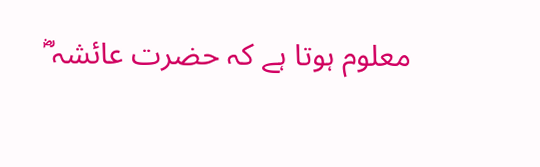معلوم ہوتا ہے کہ حضرت عائشہ ؓ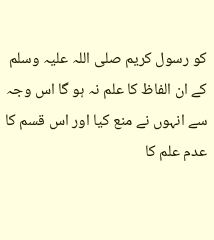کو رسول کریم صلی اللہ علیہ وسلم کے ان الفاظ کا علم نہ ہو گا اس وجہ سے انہوں نے منع کیا اور اس قسم کا عدم علم کا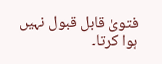فتویٰ قابل قبول نہیں ہوا کرتا۔